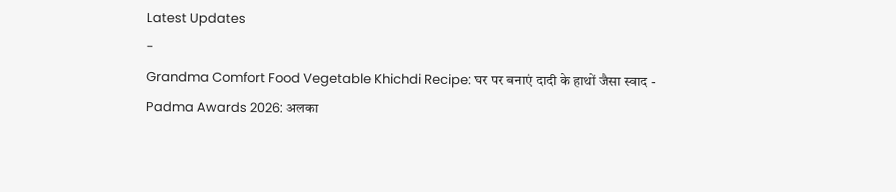Latest Updates
-
Grandma Comfort Food Vegetable Khichdi Recipe: घर पर बनाएं दादी के हाथों जैसा स्वाद -
Padma Awards 2026: अलका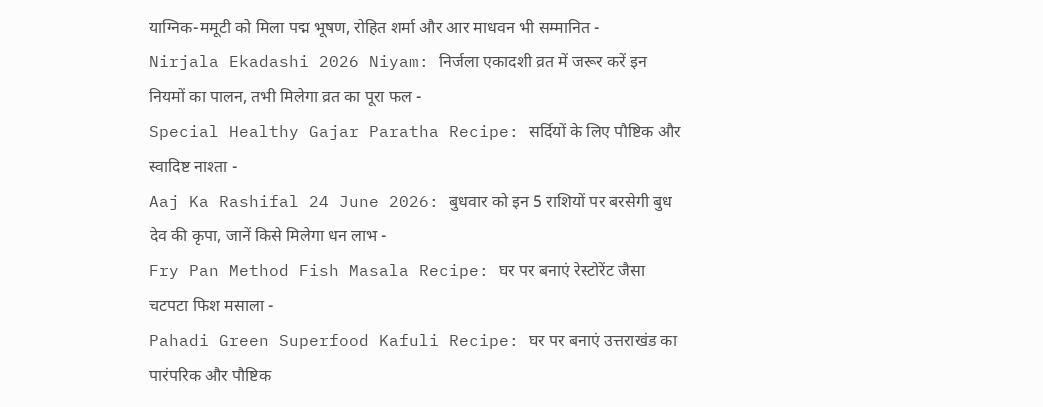याग्निक-ममूटी को मिला पद्म भूषण, रोहित शर्मा और आर माधवन भी सम्मानित -
Nirjala Ekadashi 2026 Niyam: निर्जला एकादशी व्रत में जरूर करें इन नियमों का पालन, तभी मिलेगा व्रत का पूरा फल -
Special Healthy Gajar Paratha Recipe: सर्दियों के लिए पौष्टिक और स्वादिष्ट नाश्ता -
Aaj Ka Rashifal 24 June 2026: बुधवार को इन 5 राशियों पर बरसेगी बुध देव की कृपा, जानें किसे मिलेगा धन लाभ -
Fry Pan Method Fish Masala Recipe: घर पर बनाएं रेस्टोरेंट जैसा चटपटा फिश मसाला -
Pahadi Green Superfood Kafuli Recipe: घर पर बनाएं उत्तराखंड का पारंपरिक और पौष्टिक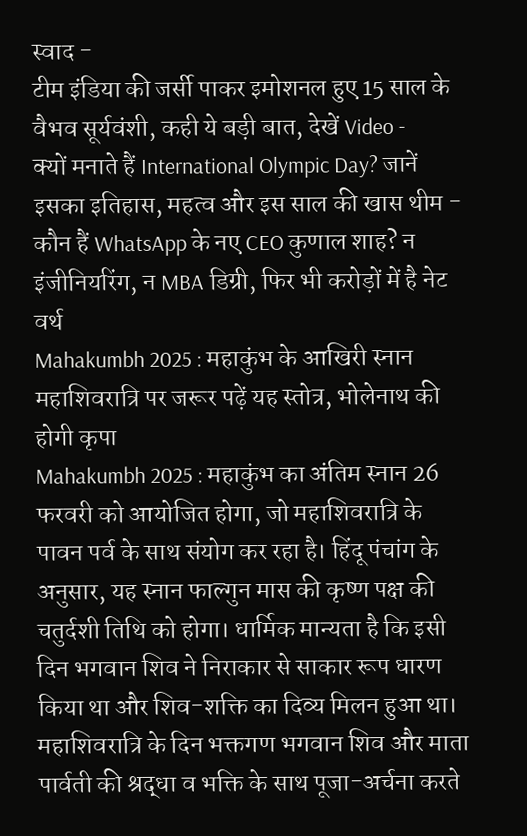स्वाद -
टीम इंडिया की जर्सी पाकर इमोशनल हुए 15 साल के वैभव सूर्यवंशी, कही ये बड़ी बात, देखें Video -
क्यों मनाते हैं International Olympic Day? जानें इसका इतिहास, महत्व और इस साल की खास थीम -
कौन हैं WhatsApp के नए CEO कुणाल शाह? न इंजीनियरिंग, न MBA डिग्री, फिर भी करोड़ों में है नेट वर्थ
Mahakumbh 2025 : महाकुंभ के आखिरी स्नान महाशिवरात्रि पर जरूर पढ़ें यह स्तोत्र, भोलेनाथ की होगी कृपा
Mahakumbh 2025 : महाकुंभ का अंतिम स्नान 26 फरवरी को आयोजित होगा, जो महाशिवरात्रि के पावन पर्व के साथ संयोग कर रहा है। हिंदू पंचांग के अनुसार, यह स्नान फाल्गुन मास की कृष्ण पक्ष की चतुर्दशी तिथि को होगा। धार्मिक मान्यता है कि इसी दिन भगवान शिव ने निराकार से साकार रूप धारण किया था और शिव-शक्ति का दिव्य मिलन हुआ था।
महाशिवरात्रि के दिन भक्तगण भगवान शिव और माता पार्वती की श्रद्धा व भक्ति के साथ पूजा-अर्चना करते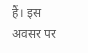हैं। इस अवसर पर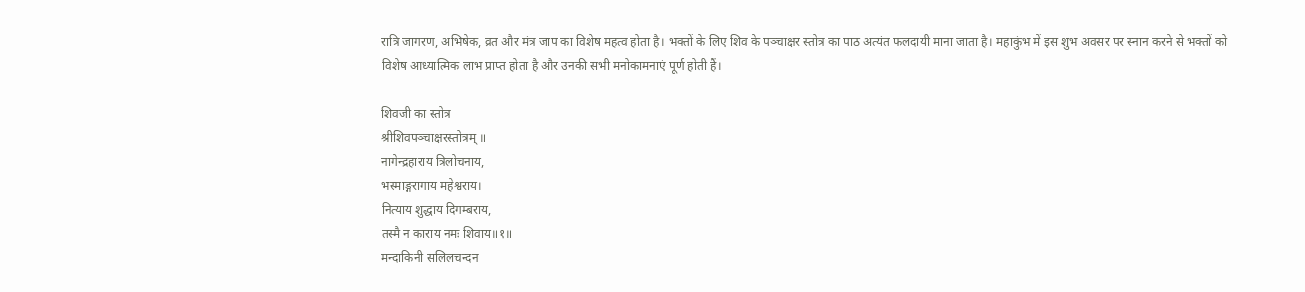रात्रि जागरण, अभिषेक, व्रत और मंत्र जाप का विशेष महत्व होता है। भक्तों के लिए शिव के पञ्चाक्षर स्तोत्र का पाठ अत्यंत फलदायी माना जाता है। महाकुंभ में इस शुभ अवसर पर स्नान करने से भक्तों को विशेष आध्यात्मिक लाभ प्राप्त होता है और उनकी सभी मनोकामनाएं पूर्ण होती हैं।

शिवजी का स्तोत्र
श्रीशिवपञ्चाक्षरस्तोत्रम् ॥
नागेन्द्रहाराय त्रिलोचनाय,
भस्माङ्गरागाय महेश्वराय।
नित्याय शुद्धाय दिगम्बराय,
तस्मै न काराय नमः शिवाय॥१॥
मन्दाकिनी सलिलचन्दन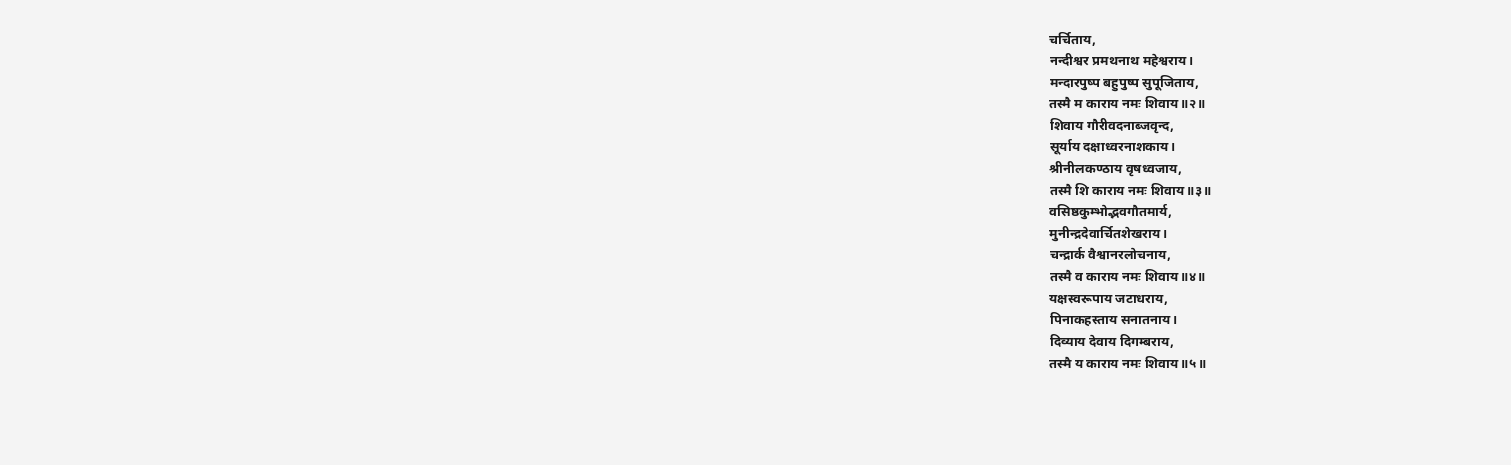चर्चिताय,
नन्दीश्वर प्रमथनाथ महेश्वराय।
मन्दारपुष्प बहुपुष्प सुपूजिताय,
तस्मै म काराय नमः शिवाय॥२॥
शिवाय गौरीवदनाब्जवृन्द,
सूर्याय दक्षाध्वरनाशकाय।
श्रीनीलकण्ठाय वृषध्वजाय,
तस्मै शि काराय नमः शिवाय॥३॥
वसिष्ठकुम्भोद्भवगौतमार्य,
मुनीन्द्रदेवार्चितशेखराय।
चन्द्रार्क वैश्वानरलोचनाय,
तस्मै व काराय नमः शिवाय॥४॥
यक्षस्वरूपाय जटाधराय,
पिनाकहस्ताय सनातनाय।
दिव्याय देवाय दिगम्बराय,
तस्मै य काराय नमः शिवाय॥५॥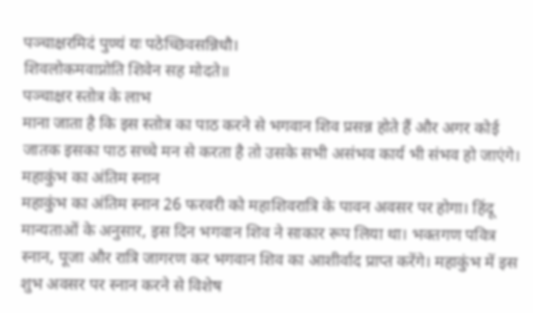पञ्चाक्षरमिदं पुण्यं यः पठेच्छिवसन्निधौ।
शिवलोकमवाप्नोति शिवेन सह मोदते॥
पञ्चाक्षर स्तोत्र के लाभ
माना जाता है कि इस स्तोत्र का पाठ करने से भगवान शिव प्रसन्न होते हैं और अगर कोई जातक इसका पाठ सच्चे मन से करता है तो उसके सभी असंभव कार्य भी संभव हो जाएंगे।
महाकुंभ का अंतिम स्नान
महाकुंभ का अंतिम स्नान 26 फरवरी को महाशिवरात्रि के पावन अवसर पर होगा। हिंदू मान्यताओं के अनुसार, इस दिन भगवान शिव ने साकार रूप लिया था। भक्तगण पवित्र स्नान, पूजा और रात्रि जागरण कर भगवान शिव का आशीर्वाद प्राप्त करेंगे। महाकुंभ में इस शुभ अवसर पर स्नान करने से विशेष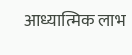आध्यात्मिक लाभ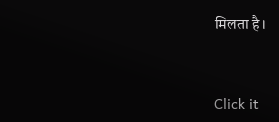मिलता है।



Click it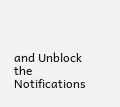and Unblock the Notifications